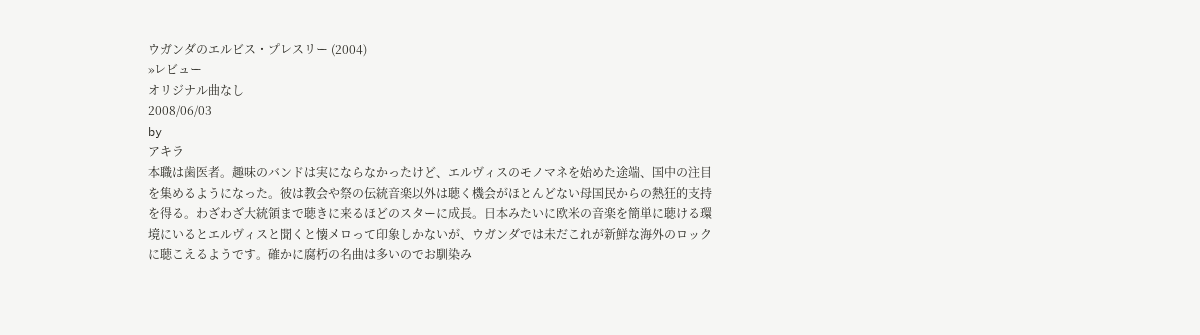ウガンダのエルビス・プレスリー (2004)
»レビュー
オリジナル曲なし
2008/06/03
by
アキラ
本職は歯医者。趣味のバンドは実にならなかったけど、エルヴィスのモノマネを始めた途端、国中の注目を集めるようになった。彼は教会や祭の伝統音楽以外は聴く機会がほとんどない母国民からの熱狂的支持を得る。わざわざ大統領まで聴きに来るほどのスターに成長。日本みたいに欧米の音楽を簡単に聴ける環境にいるとエルヴィスと聞くと懐メロって印象しかないが、ウガンダでは未だこれが新鮮な海外のロックに聴こえるようです。確かに腐朽の名曲は多いのでお馴染み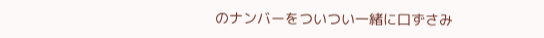のナンバーをついつい一緒に口ずさみ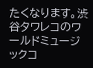たくなります。渋谷タワレコのワールドミュージックコ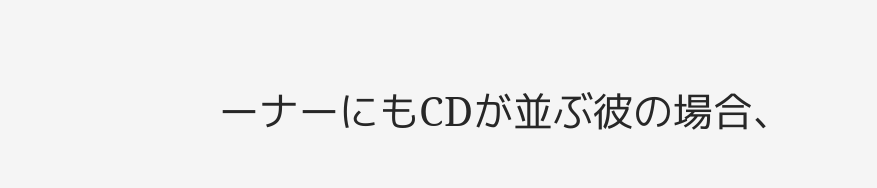ーナーにもCDが並ぶ彼の場合、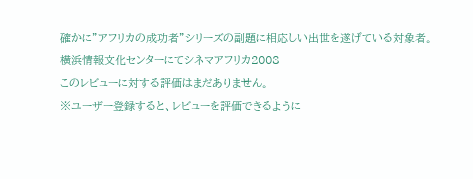確かに”アフリカの成功者”シリーズの副題に相応しい出世を遂げている対象者。
横浜情報文化センターにてシネマアフリカ2008
このレビューに対する評価はまだありません。
※ユーザー登録すると、レビューを評価できるように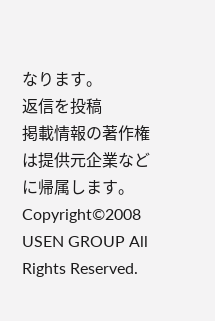なります。
返信を投稿
掲載情報の著作権は提供元企業などに帰属します。
Copyright©2008 USEN GROUP All Rights Reserved.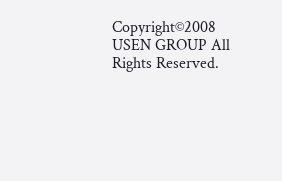Copyright©2008 USEN GROUP All Rights Reserved.